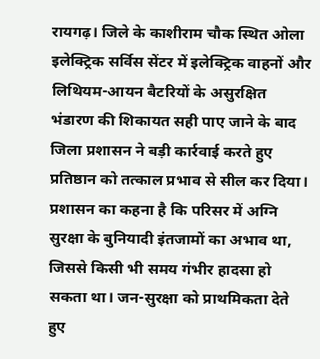रायगढ़। जिले के काशीराम चौक स्थित ओला इलेक्ट्रिक सर्विस सेंटर में इलेक्ट्रिक वाहनों और लिथियम-आयन बैटरियों के असुरक्षित भंडारण की शिकायत सही पाए जाने के बाद जिला प्रशासन ने बड़ी कार्रवाई करते हुए प्रतिष्ठान को तत्काल प्रभाव से सील कर दिया। प्रशासन का कहना है कि परिसर में अग्नि सुरक्षा के बुनियादी इंतजामों का अभाव था, जिससे किसी भी समय गंभीर हादसा हो सकता था। जन-सुरक्षा को प्राथमिकता देते हुए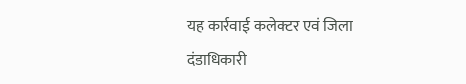यह कार्रवाई कलेक्टर एवं जिला दंडाधिकारी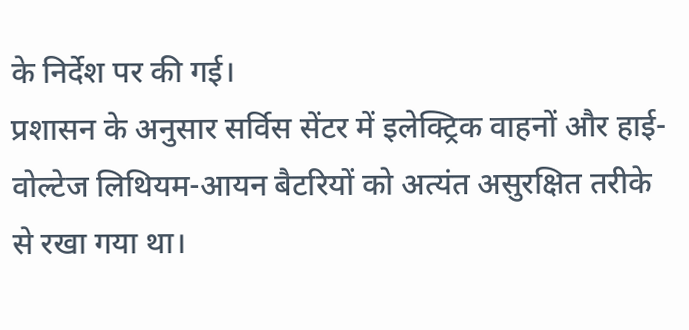के निर्देश पर की गई।
प्रशासन के अनुसार सर्विस सेंटर में इलेक्ट्रिक वाहनों और हाई-वोल्टेज लिथियम-आयन बैटरियों को अत्यंत असुरक्षित तरीके से रखा गया था।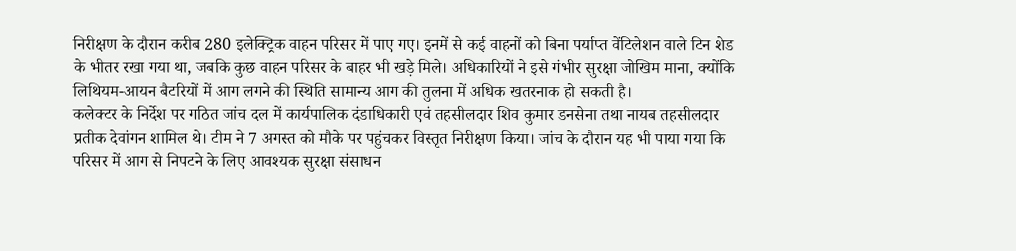निरीक्षण के दौरान करीब 280 इलेक्ट्रिक वाहन परिसर में पाए गए। इनमें से कई वाहनों को बिना पर्याप्त वेंटिलेशन वाले टिन शेड के भीतर रखा गया था, जबकि कुछ वाहन परिसर के बाहर भी खड़े मिले। अधिकारियों ने इसे गंभीर सुरक्षा जोखिम माना, क्योंकि लिथियम-आयन बैटरियों में आग लगने की स्थिति सामान्य आग की तुलना में अधिक खतरनाक हो सकती है।
कलेक्टर के निर्देश पर गठित जांच दल में कार्यपालिक दंडाधिकारी एवं तहसीलदार शिव कुमार डनसेना तथा नायब तहसीलदार प्रतीक देवांगन शामिल थे। टीम ने 7 अगस्त को मौके पर पहुंचकर विस्तृत निरीक्षण किया। जांच के दौरान यह भी पाया गया कि परिसर में आग से निपटने के लिए आवश्यक सुरक्षा संसाधन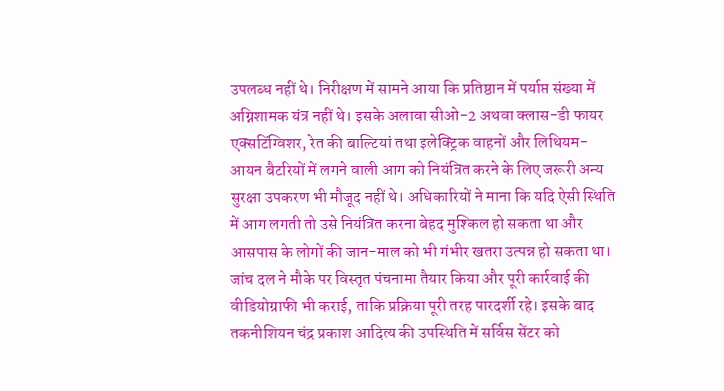उपलब्ध नहीं थे। निरीक्षण में सामने आया कि प्रतिष्ठान में पर्याप्त संख्या में अग्निशामक यंत्र नहीं थे। इसके अलावा सीओ-2 अथवा क्लास-डी फायर एक्सटिंग्विशर, रेत की बाल्टियां तथा इलेक्ट्रिक वाहनों और लिथियम-आयन बैटरियों में लगने वाली आग को नियंत्रित करने के लिए जरूरी अन्य सुरक्षा उपकरण भी मौजूद नहीं थे। अधिकारियों ने माना कि यदि ऐसी स्थिति में आग लगती तो उसे नियंत्रित करना बेहद मुश्किल हो सकता था और आसपास के लोगों की जान-माल को भी गंभीर खतरा उत्पन्न हो सकता था।
जांच दल ने मौके पर विस्तृत पंचनामा तैयार किया और पूरी कार्रवाई की वीडियोग्राफी भी कराई, ताकि प्रक्रिया पूरी तरह पारदर्शी रहे। इसके बाद तकनीशियन चंद्र प्रकाश आदित्य की उपस्थिति में सर्विस सेंटर को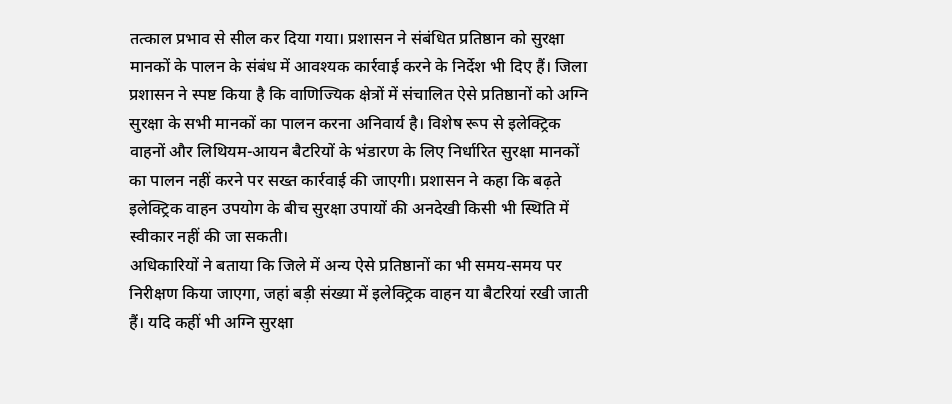तत्काल प्रभाव से सील कर दिया गया। प्रशासन ने संबंधित प्रतिष्ठान को सुरक्षा मानकों के पालन के संबंध में आवश्यक कार्रवाई करने के निर्देश भी दिए हैं। जिला प्रशासन ने स्पष्ट किया है कि वाणिज्यिक क्षेत्रों में संचालित ऐसे प्रतिष्ठानों को अग्नि सुरक्षा के सभी मानकों का पालन करना अनिवार्य है। विशेष रूप से इलेक्ट्रिक वाहनों और लिथियम-आयन बैटरियों के भंडारण के लिए निर्धारित सुरक्षा मानकों का पालन नहीं करने पर सख्त कार्रवाई की जाएगी। प्रशासन ने कहा कि बढ़ते इलेक्ट्रिक वाहन उपयोग के बीच सुरक्षा उपायों की अनदेखी किसी भी स्थिति में स्वीकार नहीं की जा सकती।
अधिकारियों ने बताया कि जिले में अन्य ऐसे प्रतिष्ठानों का भी समय-समय पर निरीक्षण किया जाएगा, जहां बड़ी संख्या में इलेक्ट्रिक वाहन या बैटरियां रखी जाती हैं। यदि कहीं भी अग्नि सुरक्षा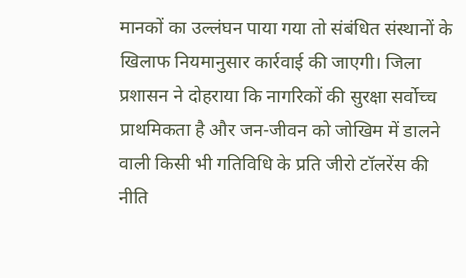मानकों का उल्लंघन पाया गया तो संबंधित संस्थानों के खिलाफ नियमानुसार कार्रवाई की जाएगी। जिला प्रशासन ने दोहराया कि नागरिकों की सुरक्षा सर्वोच्च प्राथमिकता है और जन-जीवन को जोखिम में डालने वाली किसी भी गतिविधि के प्रति जीरो टॉलरेंस की नीति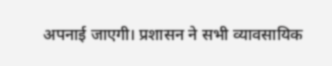अपनाई जाएगी। प्रशासन ने सभी व्यावसायिक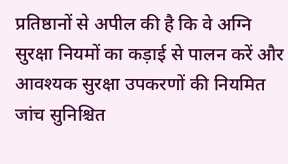प्रतिष्ठानों से अपील की है कि वे अग्नि सुरक्षा नियमों का कड़ाई से पालन करें और आवश्यक सुरक्षा उपकरणों की नियमित जांच सुनिश्चित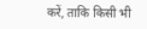करें, ताकि किसी भी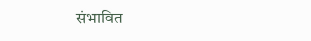संभावित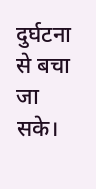दुर्घटना से बचा जा सके।